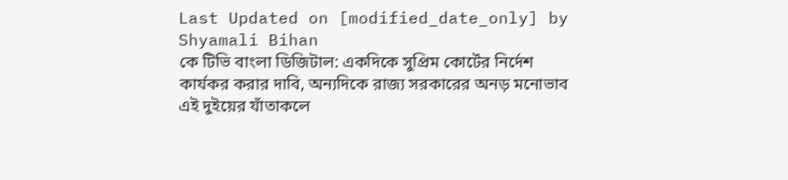Last Updated on [modified_date_only] by Shyamali Bihan
কে টিভি বাংলা ডিজিটাল: একদিকে সুপ্রিম কোর্টের নির্দেশ কার্যকর করার দাবি, অন্যদিকে রাজ্য সরকারের অনড় মনোভাব এই দুইয়ের যাঁতাকলে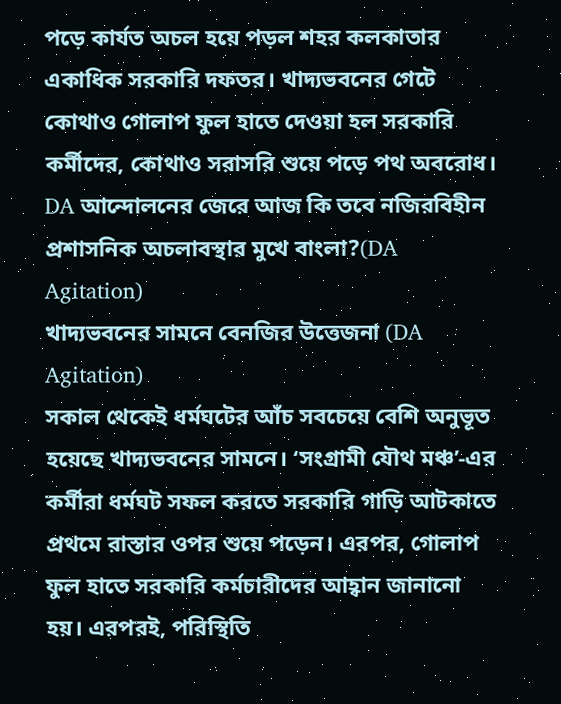পড়ে কার্যত অচল হয়ে পড়ল শহর কলকাতার একাধিক সরকারি দফতর। খাদ্যভবনের গেটে কোথাও গোলাপ ফুল হাতে দেওয়া হল সরকারি কর্মীদের, কোথাও সরাসরি শুয়ে পড়ে পথ অবরোধ। DA আন্দোলনের জেরে আজ কি তবে নজিরবিহীন প্রশাসনিক অচলাবস্থার মুখে বাংলা?(DA Agitation)
খাদ্যভবনের সামনে বেনজির উত্তেজনা (DA Agitation)
সকাল থেকেই ধর্মঘটের আঁচ সবচেয়ে বেশি অনুভূত হয়েছে খাদ্যভবনের সামনে। ‘সংগ্রামী যৌথ মঞ্চ’-এর কর্মীরা ধর্মঘট সফল করতে সরকারি গাড়ি আটকাতে প্রথমে রাস্তার ওপর শুয়ে পড়েন। এরপর, গোলাপ ফুল হাতে সরকারি কর্মচারীদের আহ্বান জানানো হয়। এরপরই, পরিস্থিতি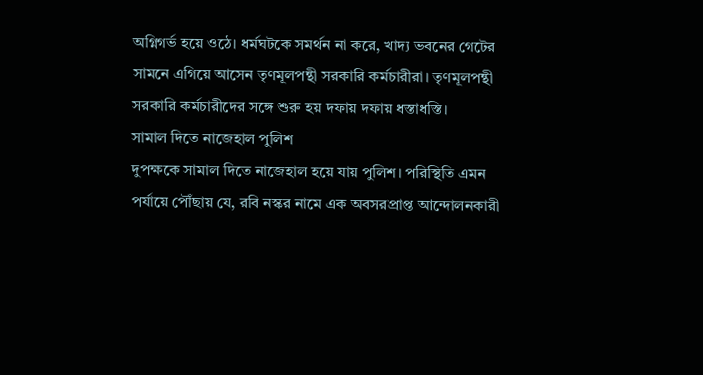অগ্নিগর্ভ হয়ে ওঠে। ধর্মঘটকে সমর্থন না করে, খাদ্য ভবনের গেটের সামনে এগিয়ে আসেন তৃণমূলপন্থী সরকারি কর্মচারীরা। তৃণমূলপন্থী সরকারি কর্মচারীদের সঙ্গে শুরু হয় দফায় দফায় ধস্তাধস্তি।
সামাল দিতে নাজেহাল পুলিশ
দুপক্ষকে সামাল দিতে নাজেহাল হয়ে যায় পুলিশ। পরিস্থিতি এমন পর্যায়ে পৌঁছায় যে, রবি নস্কর নামে এক অবসরপ্রাপ্ত আন্দোলনকারী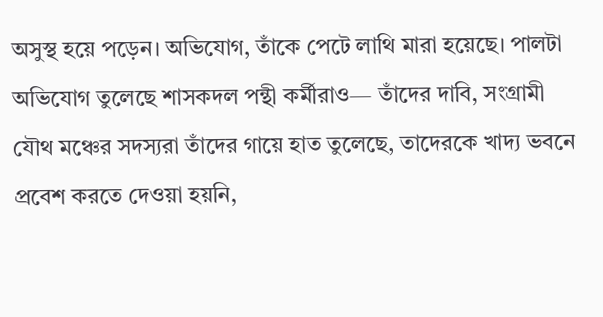অসুস্থ হয়ে পড়েন। অভিযোগ, তাঁকে পেটে লাথি মারা হয়েছে। পালটা অভিযোগ তুলেছে শাসকদল পন্থী কর্মীরাও— তাঁদের দাবি, সংগ্রামী যৌথ মঞ্চের সদস্যরা তাঁদের গায়ে হাত তুলেছে, তাদেরকে খাদ্য ভবনে প্রবেশ করতে দেওয়া হয়নি,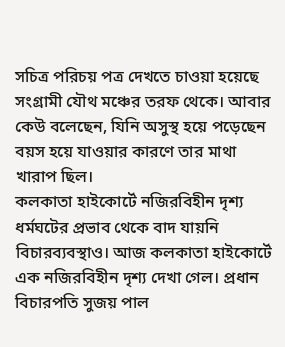সচিত্র পরিচয় পত্র দেখতে চাওয়া হয়েছে সংগ্রামী যৌথ মঞ্চের তরফ থেকে। আবার কেউ বলেছেন, যিনি অসুস্থ হয়ে পড়েছেন বয়স হয়ে যাওয়ার কারণে তার মাথা খারাপ ছিল।
কলকাতা হাইকোর্টে নজিরবিহীন দৃশ্য
ধর্মঘটের প্রভাব থেকে বাদ যায়নি বিচারব্যবস্থাও। আজ কলকাতা হাইকোর্টে এক নজিরবিহীন দৃশ্য দেখা গেল। প্রধান বিচারপতি সুজয় পাল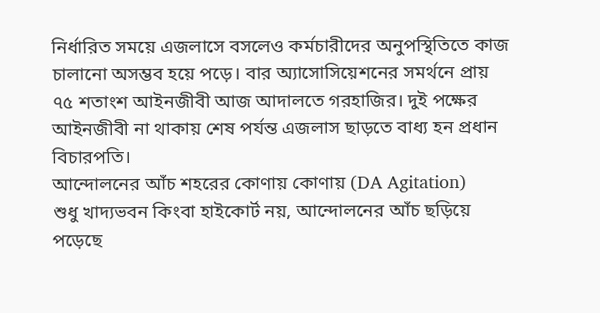নির্ধারিত সময়ে এজলাসে বসলেও কর্মচারীদের অনুপস্থিতিতে কাজ চালানো অসম্ভব হয়ে পড়ে। বার অ্যাসোসিয়েশনের সমর্থনে প্রায় ৭৫ শতাংশ আইনজীবী আজ আদালতে গরহাজির। দুই পক্ষের আইনজীবী না থাকায় শেষ পর্যন্ত এজলাস ছাড়তে বাধ্য হন প্রধান বিচারপতি।
আন্দোলনের আঁচ শহরের কোণায় কোণায় (DA Agitation)
শুধু খাদ্যভবন কিংবা হাইকোর্ট নয়, আন্দোলনের আঁচ ছড়িয়ে পড়েছে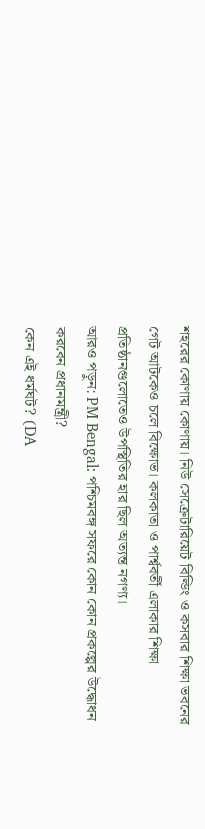শহরের কোণায় কোণায়। নিউ সেক্রেটারিয়েট বিল্ডিং ও কসবার শিক্ষা ভবনের গেট আটকেও চলে বিক্ষোভ। কলকাতা ও পার্শ্ববর্তী এলাকার শিক্ষা প্রতিষ্ঠানগুলোতেও উপস্থিতির হার ছিল অত্যন্ত নগণ্য।
আরও পড়ুন: PM Bengal: পশ্চিমবঙ্গ সফরে কোন কোন প্রকল্পের উদ্ধোধন করবেন প্রধানমন্ত্রী?
কেন এই ধর্মঘট? (DA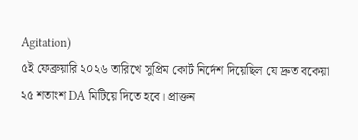Agitation)
৫ই ফেব্রুয়ারি ২০২৬ তারিখে সুপ্রিম কোর্ট নির্দেশ দিয়েছিল যে দ্রুত বকেয়া ২৫ শতাংশ DA মিটিয়ে দিতে হবে। প্রাক্তন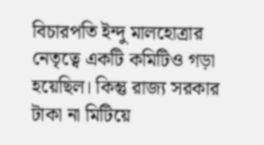বিচারপতি ইন্দু মালহোত্রার নেতৃত্বে একটি কমিটিও গড়া হয়েছিল। কিন্তু রাজ্য সরকার টাকা না মিটিয়ে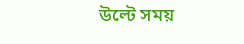উল্টে সময়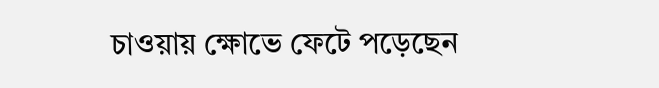চাওয়ায় ক্ষোভে ফেটে পড়েছেন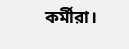কর্মীরা।